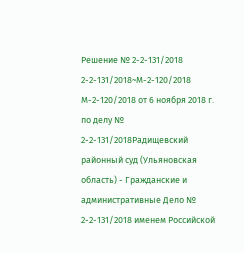Решение № 2-2-131/2018 2-2-131/2018~М-2-120/2018 М-2-120/2018 от 6 ноября 2018 г. по делу № 2-2-131/2018Радищевский районный суд (Ульяновская область) - Гражданские и административные Дело № 2-2-131/2018 именем Российской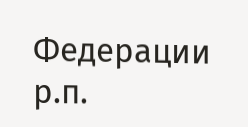Федерации р.п.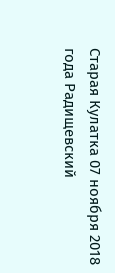Старая Кулатка 07 ноября 2018 года Радищевский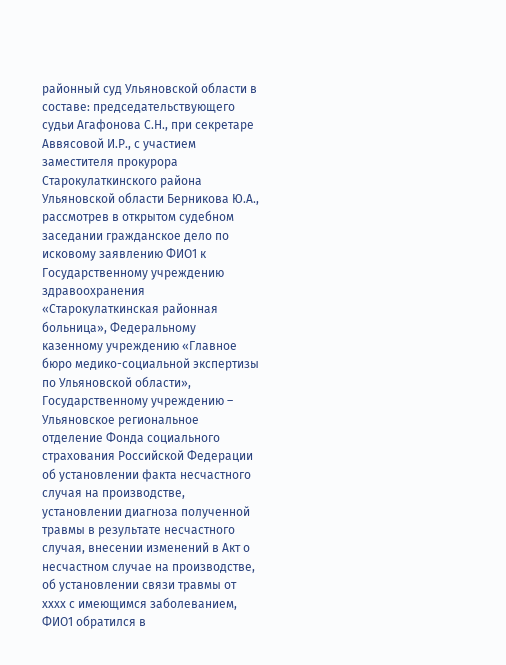районный суд Ульяновской области в составе: председательствующего судьи Агафонова С.Н., при секретаре Аввясовой И.Р., с участием заместителя прокурора Старокулаткинского района Ульяновской области Берникова Ю.А., рассмотрев в открытом судебном заседании гражданское дело по исковому заявлению ФИО1 к Государственному учреждению здравоохранения «Старокулаткинская районная больница», Федеральному казенному учреждению «Главное бюро медико-социальной экспертизы по Ульяновской области», Государственному учреждению – Ульяновское региональное отделение Фонда социального страхования Российской Федерации об установлении факта несчастного случая на производстве, установлении диагноза полученной травмы в результате несчастного случая, внесении изменений в Акт о несчастном случае на производстве, об установлении связи травмы от хххх с имеющимся заболеванием, ФИО1 обратился в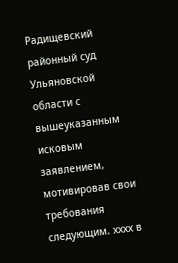Радищевский районный суд Ульяновской области с вышеуказанным исковым заявлением, мотивировав свои требования следующим. хххх в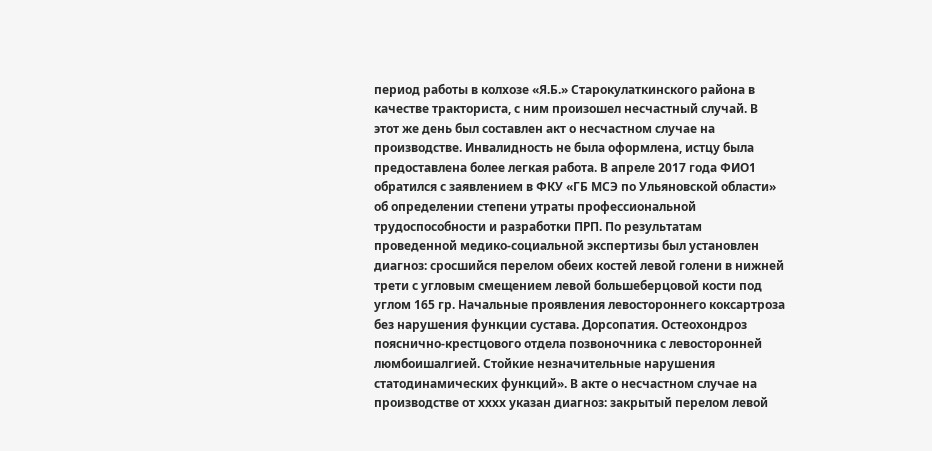период работы в колхозе «Я.Б.» Старокулаткинского района в качестве тракториста, с ним произошел несчастный случай. В этот же день был составлен акт о несчастном случае на производстве. Инвалидность не была оформлена, истцу была предоставлена более легкая работа. В апреле 2017 года ФИО1 обратился с заявлением в ФКУ «ГБ МСЭ по Ульяновской области» об определении степени утраты профессиональной трудоспособности и разработки ПРП. По результатам проведенной медико-социальной экспертизы был установлен диагноз: сросшийся перелом обеих костей левой голени в нижней трети с угловым смещением левой большеберцовой кости под углом 165 гр. Начальные проявления левостороннего коксартроза без нарушения функции сустава. Дорсопатия. Остеохондроз пояснично-крестцового отдела позвоночника с левосторонней люмбоишалгией. Стойкие незначительные нарушения статодинамических функций». В акте о несчастном случае на производстве от хххх указан диагноз: закрытый перелом левой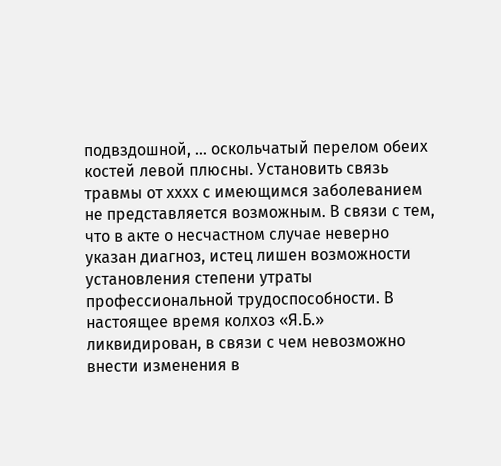подвздошной, … оскольчатый перелом обеих костей левой плюсны. Установить связь травмы от хххх с имеющимся заболеванием не представляется возможным. В связи с тем, что в акте о несчастном случае неверно указан диагноз, истец лишен возможности установления степени утраты профессиональной трудоспособности. В настоящее время колхоз «Я.Б.» ликвидирован, в связи с чем невозможно внести изменения в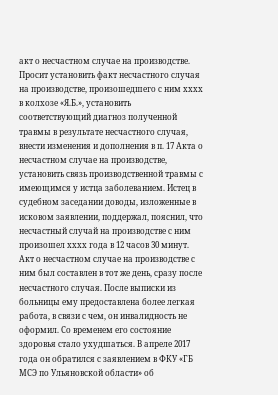акт о несчастном случае на производстве. Просит установить факт несчастного случая на производстве, произошедшего с ним хххх в колхозе «Я.Б.», установить соответствующий диагноз полученной травмы в результате несчастного случая, внести изменения и дополнения в п. 17 Акта о несчастном случае на производстве, установить связь производственной травмы с имеющимся у истца заболеванием. Истец в судебном заседании доводы, изложенные в исковом заявлении, поддержал, пояснил, что несчастный случай на производстве с ним произошел хххх года в 12 часов 30 минут. Акт о несчастном случае на производстве с ним был составлен в тот же день, сразу после несчастного случая. После выписки из больницы ему предоставлена более легкая работа, в связи с чем, он инвалидность не оформил. Со временем его состояние здоровья стало ухудшаться. В апреле 2017 года он обратился с заявлением в ФКУ «ГБ МСЭ по Ульяновской области» об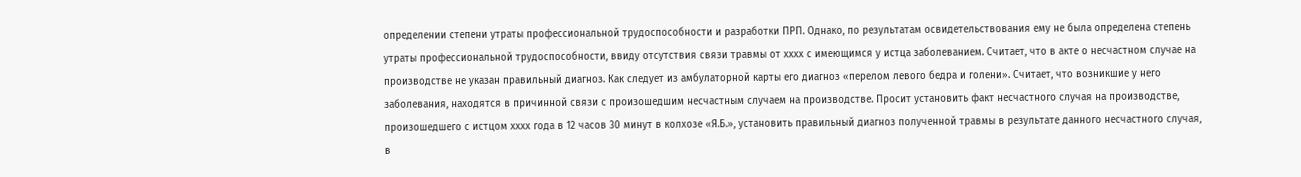определении степени утраты профессиональной трудоспособности и разработки ПРП. Однако, по результатам освидетельствования ему не была определена степень утраты профессиональной трудоспособности, ввиду отсутствия связи травмы от хххх с имеющимся у истца заболеванием. Считает, что в акте о несчастном случае на производстве не указан правильный диагноз. Как следует из амбулаторной карты его диагноз «перелом левого бедра и голени». Считает, что возникшие у него заболевания, находятся в причинной связи с произошедшим несчастным случаем на производстве. Просит установить факт несчастного случая на производстве, произошедшего с истцом хххх года в 12 часов 30 минут в колхозе «Я.Б.», установить правильный диагноз полученной травмы в результате данного несчастного случая, в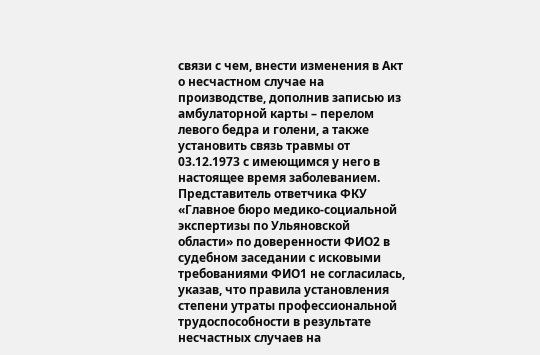связи с чем, внести изменения в Акт о несчастном случае на производстве, дополнив записью из амбулаторной карты – перелом левого бедра и голени, а также установить связь травмы от 03.12.1973 с имеющимся у него в настоящее время заболеванием. Представитель ответчика ФКУ «Главное бюро медико-социальной экспертизы по Ульяновской области» по доверенности ФИО2 в судебном заседании с исковыми требованиями ФИО1 не согласилась, указав, что правила установления степени утраты профессиональной трудоспособности в результате несчастных случаев на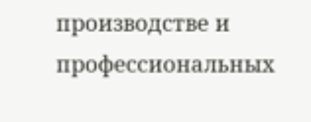производстве и профессиональных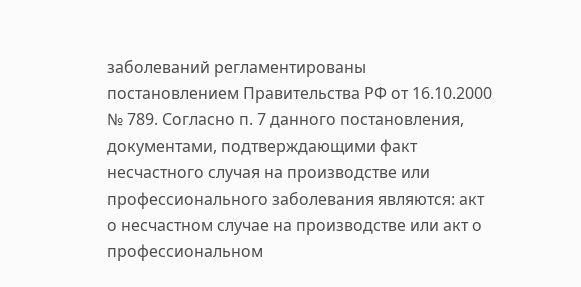заболеваний регламентированы постановлением Правительства РФ от 16.10.2000 № 789. Согласно п. 7 данного постановления, документами, подтверждающими факт несчастного случая на производстве или профессионального заболевания являются: акт о несчастном случае на производстве или акт о профессиональном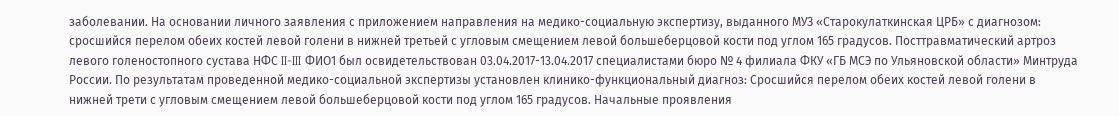заболевании. На основании личного заявления с приложением направления на медико-социальную экспертизу, выданного МУЗ «Старокулаткинская ЦРБ» с диагнозом: сросшийся перелом обеих костей левой голени в нижней третьей с угловым смещением левой большеберцовой кости под углом 165 градусов. Посттравматический артроз левого голеностопного сустава НФС II-III ФИО1 был освидетельствован 03.04.2017-13.04.2017 специалистами бюро № 4 филиала ФКУ «ГБ МСЭ по Ульяновской области» Минтруда России. По результатам проведенной медико-социальной экспертизы установлен клинико-функциональный диагноз: Сросшийся перелом обеих костей левой голени в нижней трети с угловым смещением левой большеберцовой кости под углом 165 градусов. Начальные проявления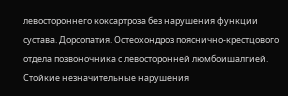левостороннего коксартроза без нарушения функции сустава. Дорсопатия. Остеохондроз пояснично-крестцового отдела позвоночника с левосторонней люмбоишалгией. Стойкие незначительные нарушения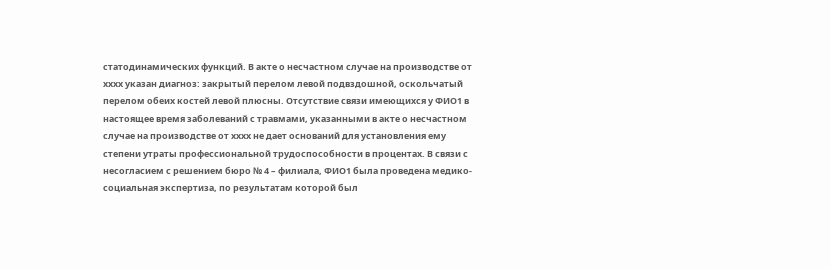статодинамических функций. В акте о несчастном случае на производстве от хххх указан диагноз: закрытый перелом левой подвздошной, оскольчатый перелом обеих костей левой плюсны. Отсутствие связи имеющихся у ФИО1 в настоящее время заболеваний с травмами, указанными в акте о несчастном случае на производстве от хххх не дает оснований для установления ему степени утраты профессиональной трудоспособности в процентах. В связи с несогласием с решением бюро № 4 – филиала, ФИО1 была проведена медико-социальная экспертиза, по результатам которой был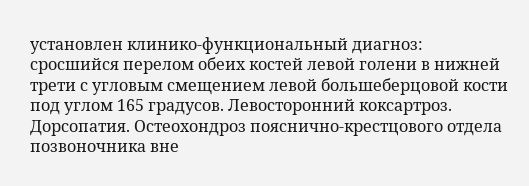установлен клинико-функциональный диагноз: сросшийся перелом обеих костей левой голени в нижней трети с угловым смещением левой большеберцовой кости под углом 165 градусов. Левосторонний коксартроз. Дорсопатия. Остеохондроз пояснично-крестцового отдела позвоночника вне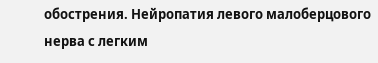обострения. Нейропатия левого малоберцового нерва с легким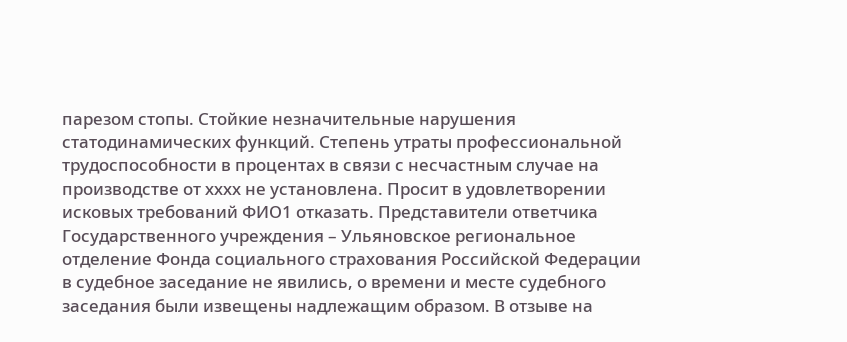парезом стопы. Стойкие незначительные нарушения статодинамических функций. Степень утраты профессиональной трудоспособности в процентах в связи с несчастным случае на производстве от хххх не установлена. Просит в удовлетворении исковых требований ФИО1 отказать. Представители ответчика Государственного учреждения – Ульяновское региональное отделение Фонда социального страхования Российской Федерации в судебное заседание не явились, о времени и месте судебного заседания были извещены надлежащим образом. В отзыве на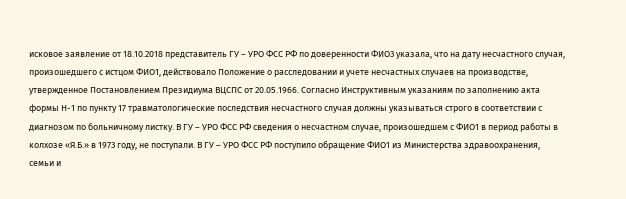исковое заявление от 18.10.2018 представитель ГУ – УРО ФСС РФ по доверенности ФИО3 указала, что на дату несчастного случая, произошедшего с истцом ФИО1, действовало Положение о расследовании и учете несчастных случаев на производстве, утвержденное Постановлением Президиума ВЦСПС от 20.05.1966. Согласно Инструктивным указаниям по заполнению акта формы Н-1 по пункту 17 травматологические последствия несчастного случая должны указываться строго в соответствии с диагнозом по больничному листку. В ГУ – УРО ФСС РФ сведения о несчастном случае, произошедшем с ФИО1 в период работы в колхозе «Я.Б.» в 1973 году, не поступали. В ГУ – УРО ФСС РФ поступило обращение ФИО1 из Министерства здравоохранения, семьи и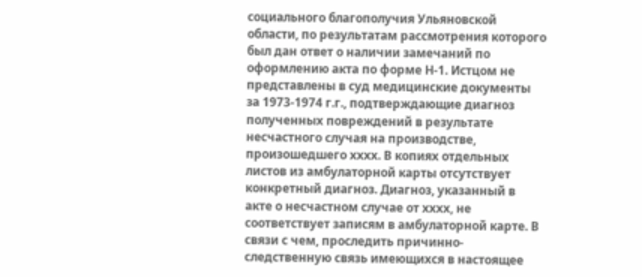социального благополучия Ульяновской области, по результатам рассмотрения которого был дан ответ о наличии замечаний по оформлению акта по форме Н-1. Истцом не представлены в суд медицинские документы за 1973-1974 г.г., подтверждающие диагноз полученных повреждений в результате несчастного случая на производстве, произошедшего хххх. В копиях отдельных листов из амбулаторной карты отсутствует конкретный диагноз. Диагноз, указанный в акте о несчастном случае от хххх, не соответствует записям в амбулаторной карте. В связи с чем, проследить причинно-следственную связь имеющихся в настоящее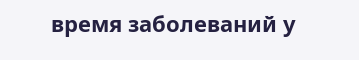время заболеваний у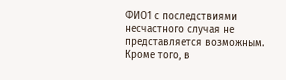ФИО1 с последствиями несчастного случая не представляется возможным. Кроме того, в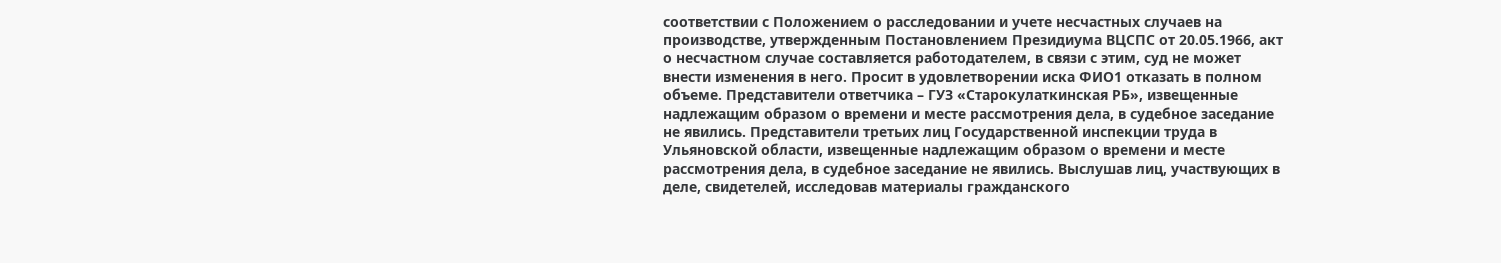соответствии с Положением о расследовании и учете несчастных случаев на производстве, утвержденным Постановлением Президиума ВЦСПС от 20.05.1966, акт о несчастном случае составляется работодателем, в связи с этим, суд не может внести изменения в него. Просит в удовлетворении иска ФИО1 отказать в полном объеме. Представители ответчика – ГУЗ «Старокулаткинская РБ», извещенные надлежащим образом о времени и месте рассмотрения дела, в судебное заседание не явились. Представители третьих лиц Государственной инспекции труда в Ульяновской области, извещенные надлежащим образом о времени и месте рассмотрения дела, в судебное заседание не явились. Выслушав лиц, участвующих в деле, свидетелей, исследовав материалы гражданского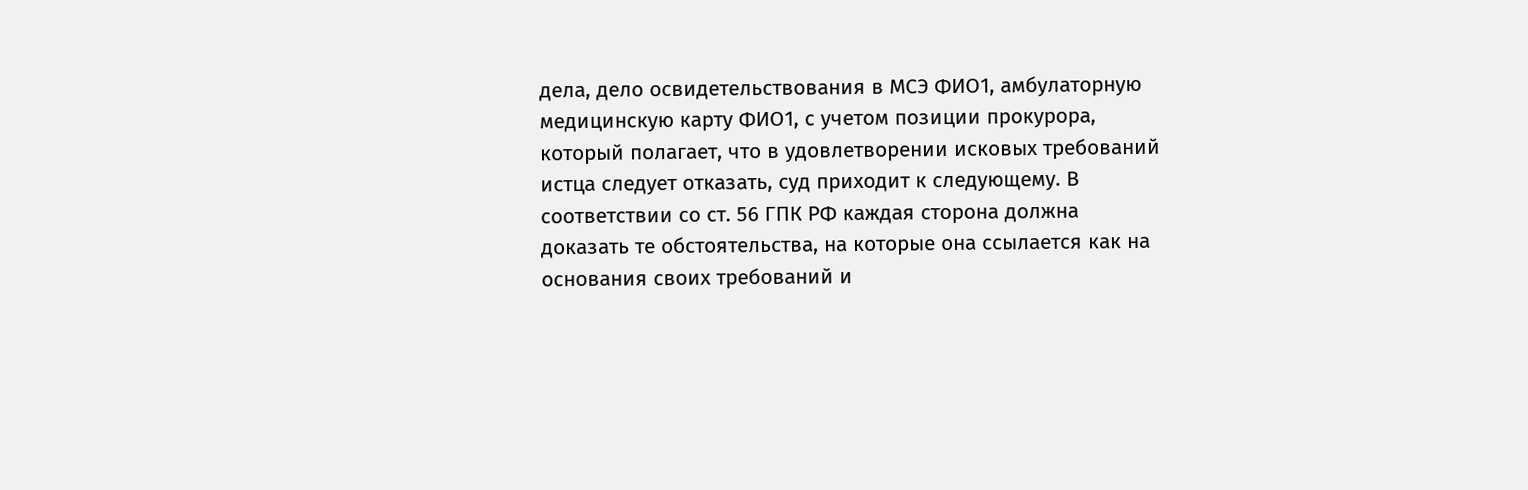дела, дело освидетельствования в МСЭ ФИО1, амбулаторную медицинскую карту ФИО1, с учетом позиции прокурора, который полагает, что в удовлетворении исковых требований истца следует отказать, суд приходит к следующему. В соответствии со ст. 56 ГПК РФ каждая сторона должна доказать те обстоятельства, на которые она ссылается как на основания своих требований и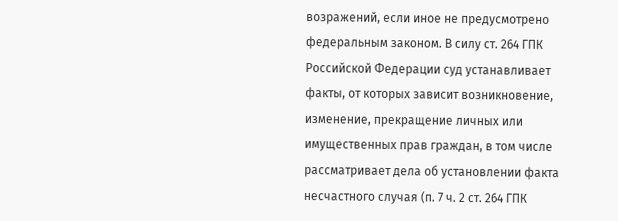возражений, если иное не предусмотрено федеральным законом. В силу ст. 264 ГПК Российской Федерации суд устанавливает факты, от которых зависит возникновение, изменение, прекращение личных или имущественных прав граждан, в том числе рассматривает дела об установлении факта несчастного случая (п. 7 ч. 2 ст. 264 ГПК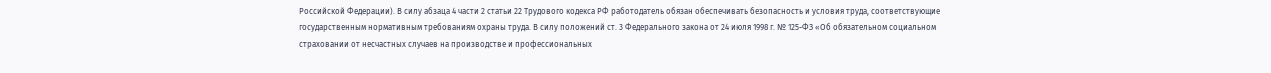Российской Федерации). В силу абзаца 4 части 2 статьи 22 Трудового кодекса РФ работодатель обязан обеспечивать безопасность и условия труда, соответствующие государственным нормативным требованиям охраны труда. В силу положений ст. 3 Федерального закона от 24 июля 1998 г. № 125-ФЗ «Об обязательном социальном страховании от несчастных случаев на производстве и профессиональных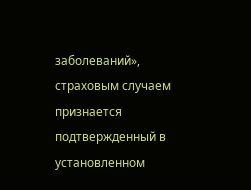заболеваний», страховым случаем признается подтвержденный в установленном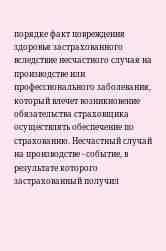порядке факт повреждения здоровья застрахованного вследствие несчастного случая на производстве или профессионального заболевания, который влечет возникновение обязательства страховщика осуществлять обеспечение по страхованию. Несчастный случай на производстве - событие, в результате которого застрахованный получил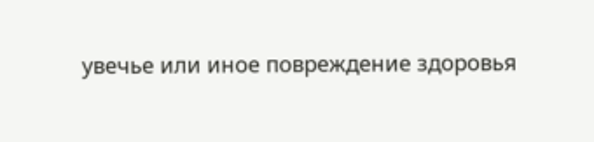увечье или иное повреждение здоровья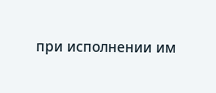при исполнении им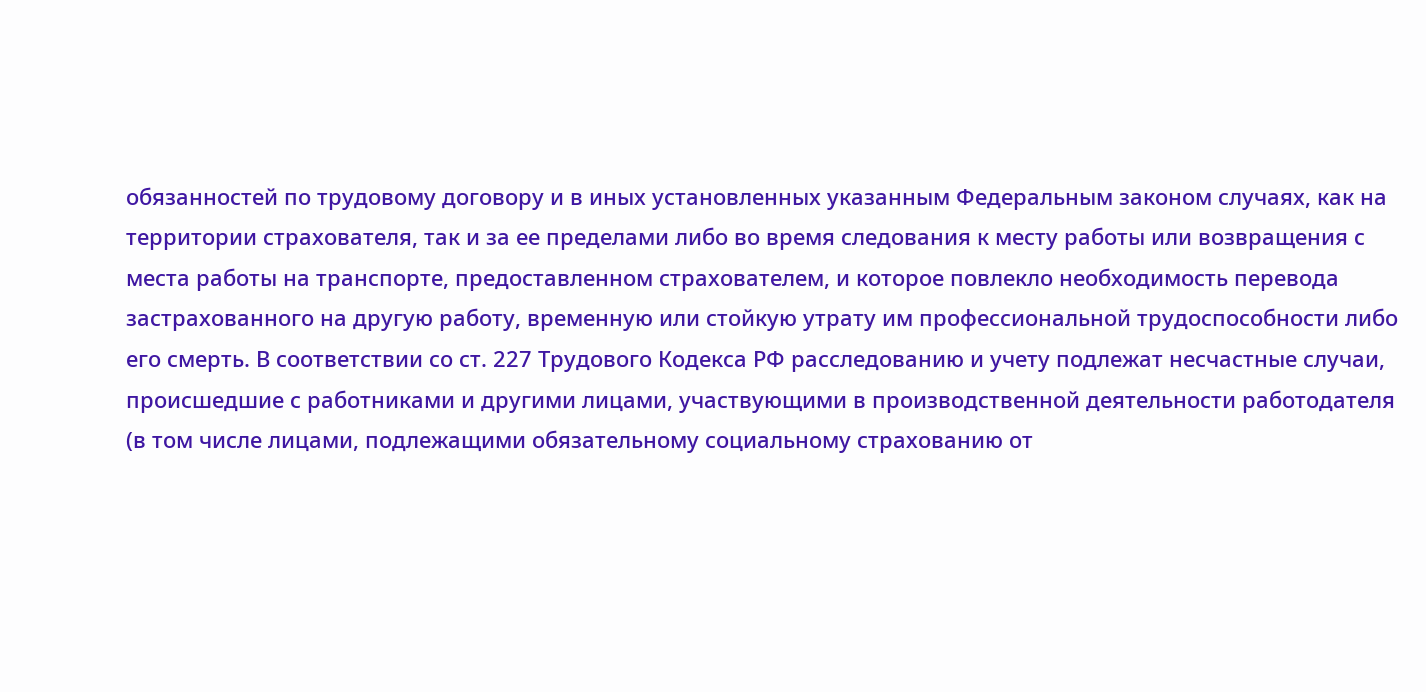обязанностей по трудовому договору и в иных установленных указанным Федеральным законом случаях, как на территории страхователя, так и за ее пределами либо во время следования к месту работы или возвращения с места работы на транспорте, предоставленном страхователем, и которое повлекло необходимость перевода застрахованного на другую работу, временную или стойкую утрату им профессиональной трудоспособности либо его смерть. В соответствии со ст. 227 Трудового Кодекса РФ расследованию и учету подлежат несчастные случаи, происшедшие с работниками и другими лицами, участвующими в производственной деятельности работодателя (в том числе лицами, подлежащими обязательному социальному страхованию от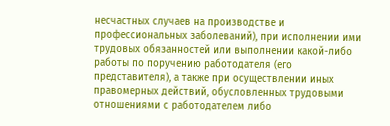несчастных случаев на производстве и профессиональных заболеваний), при исполнении ими трудовых обязанностей или выполнении какой-либо работы по поручению работодателя (его представителя), а также при осуществлении иных правомерных действий, обусловленных трудовыми отношениями с работодателем либо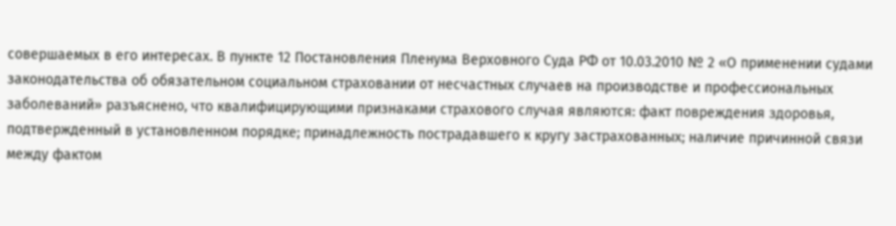совершаемых в его интересах. В пункте 12 Постановления Пленума Верховного Суда РФ от 10.03.2010 № 2 «О применении судами законодательства об обязательном социальном страховании от несчастных случаев на производстве и профессиональных заболеваний» разъяснено, что квалифицирующими признаками страхового случая являются: факт повреждения здоровья, подтвержденный в установленном порядке; принадлежность пострадавшего к кругу застрахованных; наличие причинной связи между фактом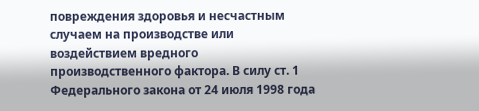повреждения здоровья и несчастным случаем на производстве или воздействием вредного производственного фактора. В силу ст. 1 Федерального закона от 24 июля 1998 года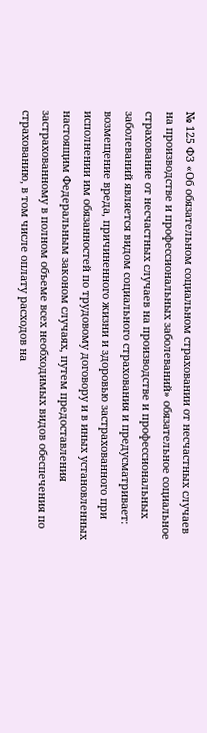№ 125 ФЗ «Об обязательном социальном страховании от несчастных случаев на производстве и профессиональных заболеваний» обязательное социальное страхование от несчастных случаев на производстве и профессиональных заболеваний является видом социального страхования и предусматривает: возмещение вреда, причиненного жизни и здоровью застрахованного при исполнении им обязанностей по трудовому договору и в иных установленных настоящим Федеральным законом случаях, путем предоставления застрахованному в полном объеме всех необходимых видов обеспечения по страхованию, в том числе оплату расходов на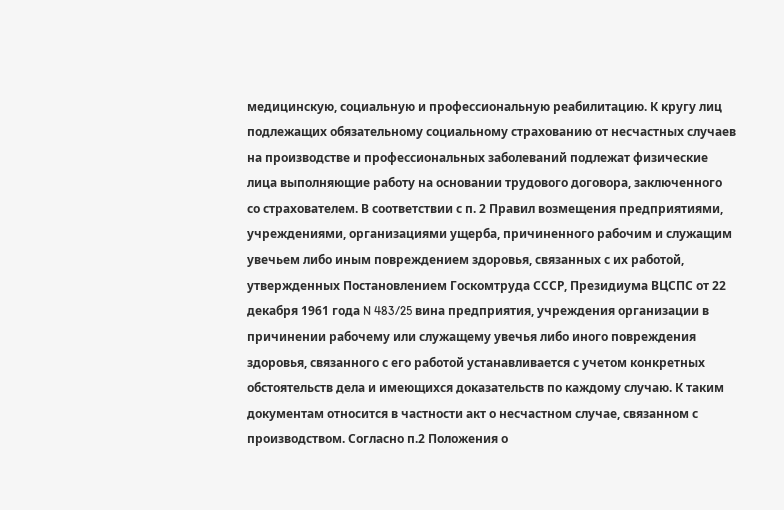медицинскую, социальную и профессиональную реабилитацию. К кругу лиц подлежащих обязательному социальному страхованию от несчастных случаев на производстве и профессиональных заболеваний подлежат физические лица выполняющие работу на основании трудового договора, заключенного со страхователем. В соответствии с п. 2 Правил возмещения предприятиями, учреждениями, организациями ущерба, причиненного рабочим и служащим увечьем либо иным повреждением здоровья, связанных с их работой, утвержденных Постановлением Госкомтруда СССР, Президиума ВЦСПС от 22 декабря 1961 года N 483/25 вина предприятия, учреждения организации в причинении рабочему или служащему увечья либо иного повреждения здоровья, связанного с его работой устанавливается с учетом конкретных обстоятельств дела и имеющихся доказательств по каждому случаю. К таким документам относится в частности акт о несчастном случае, связанном с производством. Согласно п.2 Положения о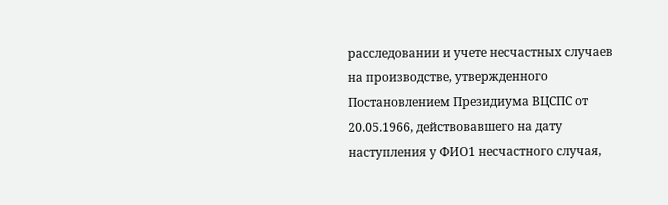расследовании и учете несчастных случаев на производстве, утвержденного Постановлением Президиума ВЦСПС от 20.05.1966, действовавшего на дату наступления у ФИО1 несчастного случая,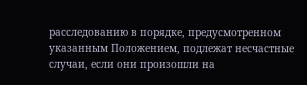расследованию в порядке, предусмотренном указанным Положением, подлежат несчастные случаи, если они произошли на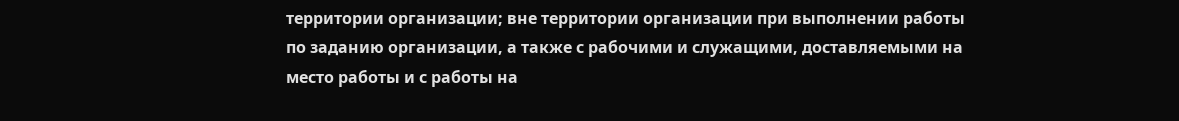территории организации; вне территории организации при выполнении работы по заданию организации, а также с рабочими и служащими, доставляемыми на место работы и с работы на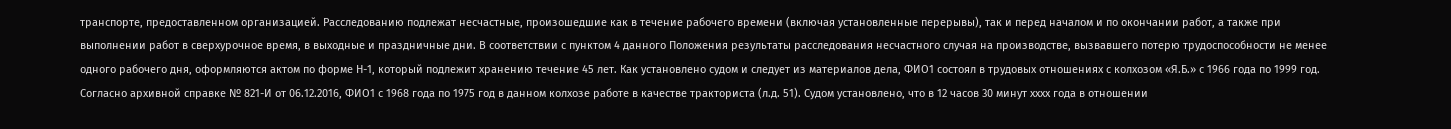транспорте, предоставленном организацией. Расследованию подлежат несчастные, произошедшие как в течение рабочего времени (включая установленные перерывы), так и перед началом и по окончании работ, а также при выполнении работ в сверхурочное время, в выходные и праздничные дни. В соответствии с пунктом 4 данного Положения результаты расследования несчастного случая на производстве, вызвавшего потерю трудоспособности не менее одного рабочего дня, оформляются актом по форме Н-1, который подлежит хранению течение 45 лет. Как установлено судом и следует из материалов дела, ФИО1 состоял в трудовых отношениях с колхозом «Я.Б.» с 1966 года по 1999 год. Согласно архивной справке № 821-И от 06.12.2016, ФИО1 с 1968 года по 1975 год в данном колхозе работе в качестве тракториста (л.д. 51). Судом установлено, что в 12 часов 30 минут хххх года в отношении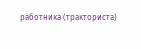работника (тракториста)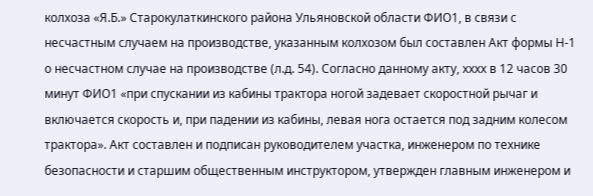колхоза «Я.Б.» Старокулаткинского района Ульяновской области ФИО1, в связи с несчастным случаем на производстве, указанным колхозом был составлен Акт формы Н-1 о несчастном случае на производстве (л.д. 54). Согласно данному акту, хххх в 12 часов 30 минут ФИО1 «при спускании из кабины трактора ногой задевает скоростной рычаг и включается скорость и, при падении из кабины, левая нога остается под задним колесом трактора». Акт составлен и подписан руководителем участка, инженером по технике безопасности и старшим общественным инструктором, утвержден главным инженером и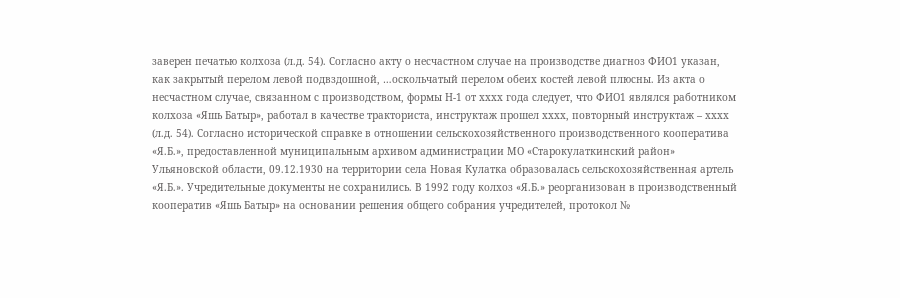заверен печатью колхоза (л.д. 54). Согласно акту о несчастном случае на производстве диагноз ФИО1 указан, как закрытый перелом левой подвздошной, …оскольчатый перелом обеих костей левой плюсны. Из акта о несчастном случае, связанном с производством, формы Н-1 от хххх года следует, что ФИО1 являлся работником колхоза «Яшь Батыр», работал в качестве тракториста, инструктаж прошел хххх, повторный инструктаж – хххх (л.д. 54). Согласно исторической справке в отношении сельскохозяйственного производственного кооператива «Я.Б.», предоставленной муниципальным архивом администрации МО «Старокулаткинский район» Ульяновской области, 09.12.1930 на территории села Новая Кулатка образовалась сельскохозяйственная артель «Я.Б.». Учредительные документы не сохранились. В 1992 году колхоз «Я.Б.» реорганизован в производственный кооператив «Яшь Батыр» на основании решения общего собрания учредителей, протокол №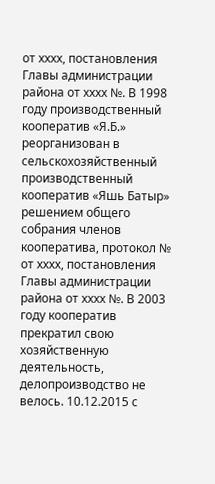от хххх, постановления Главы администрации района от хххх №. В 1998 году производственный кооператив «Я.Б.» реорганизован в сельскохозяйственный производственный кооператив «Яшь Батыр» решением общего собрания членов кооператива, протокол № от хххх, постановления Главы администрации района от хххх №. В 2003 году кооператив прекратил свою хозяйственную деятельность, делопроизводство не велось. 10.12.2015 с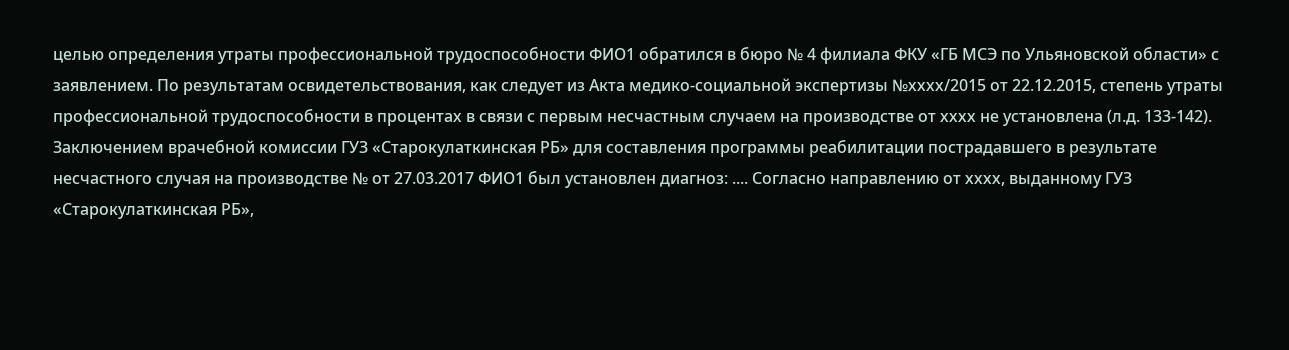целью определения утраты профессиональной трудоспособности ФИО1 обратился в бюро № 4 филиала ФКУ «ГБ МСЭ по Ульяновской области» с заявлением. По результатам освидетельствования, как следует из Акта медико-социальной экспертизы №хххх/2015 от 22.12.2015, степень утраты профессиональной трудоспособности в процентах в связи с первым несчастным случаем на производстве от хххх не установлена (л.д. 133-142). Заключением врачебной комиссии ГУЗ «Старокулаткинская РБ» для составления программы реабилитации пострадавшего в результате несчастного случая на производстве № от 27.03.2017 ФИО1 был установлен диагноз: .... Согласно направлению от хххх, выданному ГУЗ «Старокулаткинская РБ»,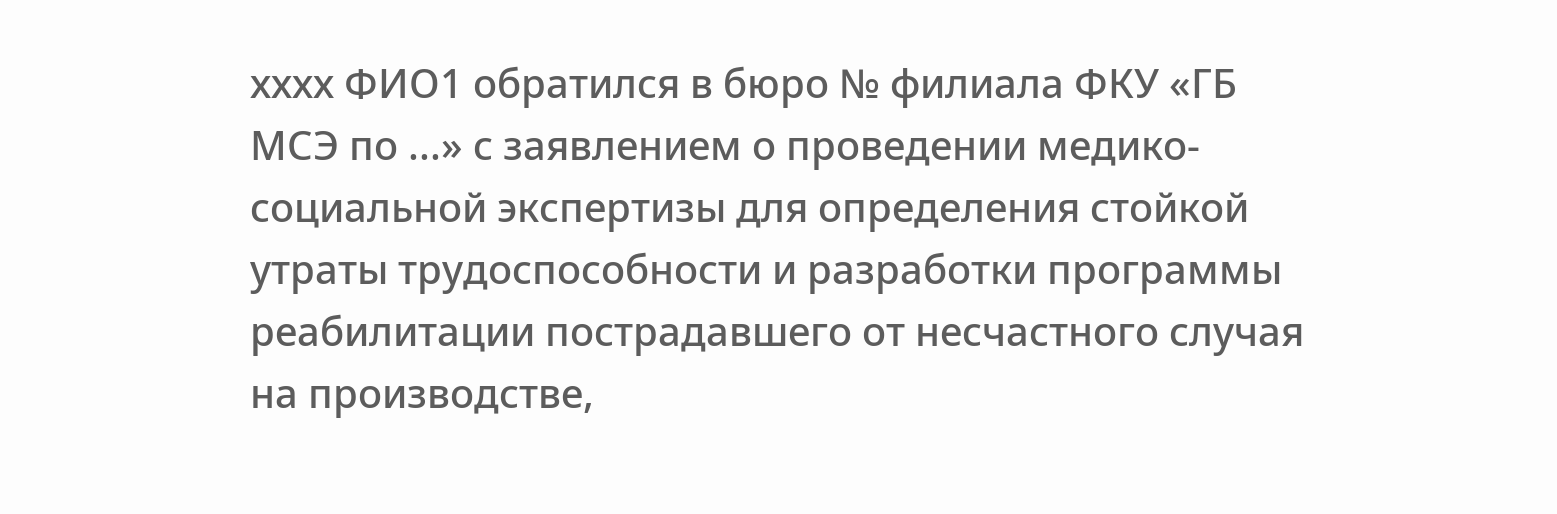хххх ФИО1 обратился в бюро № филиала ФКУ «ГБ МСЭ по ...» с заявлением о проведении медико-социальной экспертизы для определения стойкой утраты трудоспособности и разработки программы реабилитации пострадавшего от несчастного случая на производстве,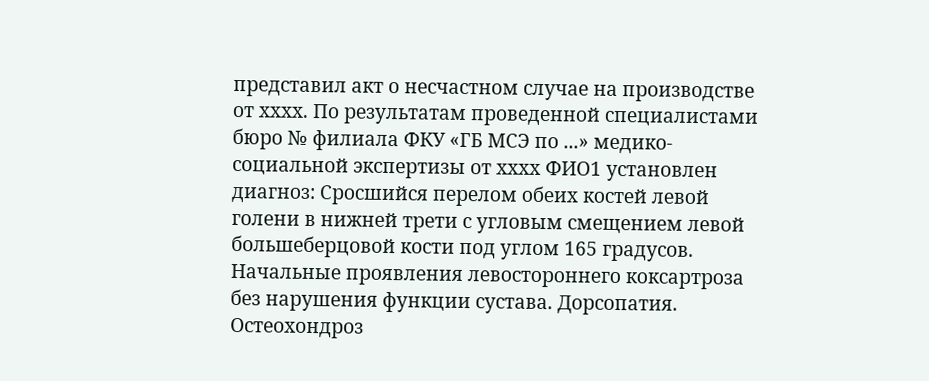представил акт о несчастном случае на производстве от хххх. По результатам проведенной специалистами бюро № филиала ФКУ «ГБ МСЭ по ...» медико-социальной экспертизы от хххх ФИО1 установлен диагноз: Сросшийся перелом обеих костей левой голени в нижней трети с угловым смещением левой большеберцовой кости под углом 165 градусов. Начальные проявления левостороннего коксартроза без нарушения функции сустава. Дорсопатия. Остеохондроз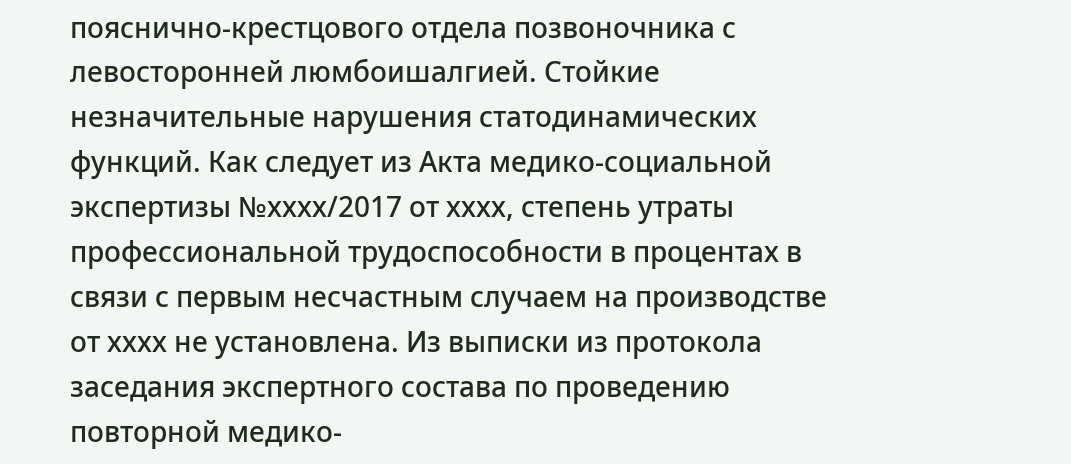пояснично-крестцового отдела позвоночника с левосторонней люмбоишалгией. Стойкие незначительные нарушения статодинамических функций. Как следует из Акта медико-социальной экспертизы №хххх/2017 от хххх, степень утраты профессиональной трудоспособности в процентах в связи с первым несчастным случаем на производстве от хххх не установлена. Из выписки из протокола заседания экспертного состава по проведению повторной медико-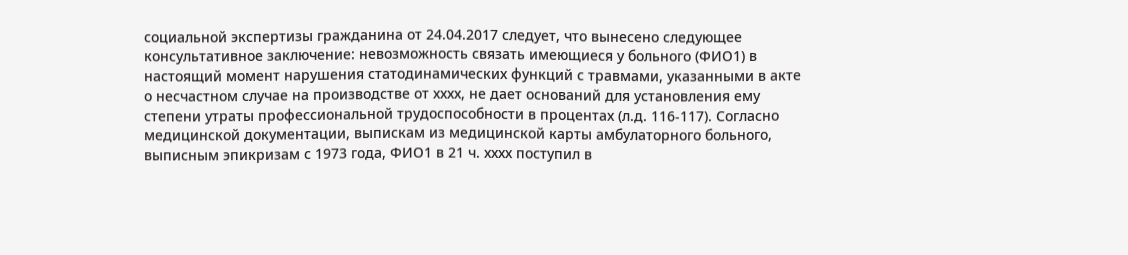социальной экспертизы гражданина от 24.04.2017 следует, что вынесено следующее консультативное заключение: невозможность связать имеющиеся у больного (ФИО1) в настоящий момент нарушения статодинамических функций с травмами, указанными в акте о несчастном случае на производстве от хххх, не дает оснований для установления ему степени утраты профессиональной трудоспособности в процентах (л.д. 116-117). Согласно медицинской документации, выпискам из медицинской карты амбулаторного больного, выписным эпикризам с 1973 года, ФИО1 в 21 ч. хххх поступил в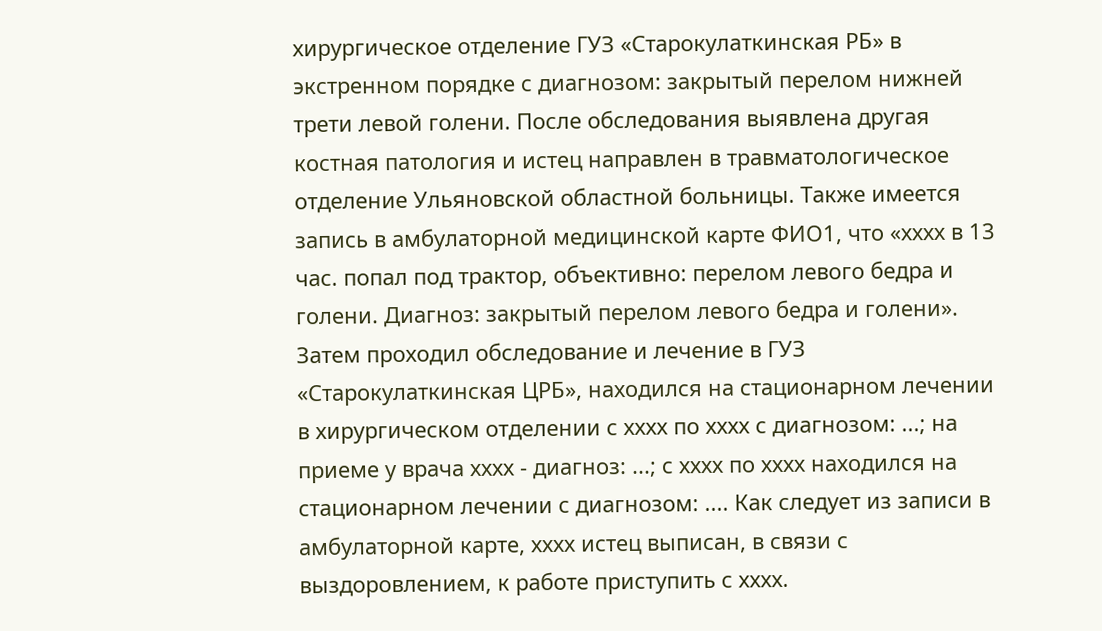хирургическое отделение ГУЗ «Старокулаткинская РБ» в экстренном порядке с диагнозом: закрытый перелом нижней трети левой голени. После обследования выявлена другая костная патология и истец направлен в травматологическое отделение Ульяновской областной больницы. Также имеется запись в амбулаторной медицинской карте ФИО1, что «хххх в 13 час. попал под трактор, объективно: перелом левого бедра и голени. Диагноз: закрытый перелом левого бедра и голени». Затем проходил обследование и лечение в ГУЗ «Старокулаткинская ЦРБ», находился на стационарном лечении в хирургическом отделении с хххх по хххх с диагнозом: ...; на приеме у врача хххх - диагноз: ...; с хххх по хххх находился на стационарном лечении с диагнозом: .... Как следует из записи в амбулаторной карте, хххх истец выписан, в связи с выздоровлением, к работе приступить с хххх.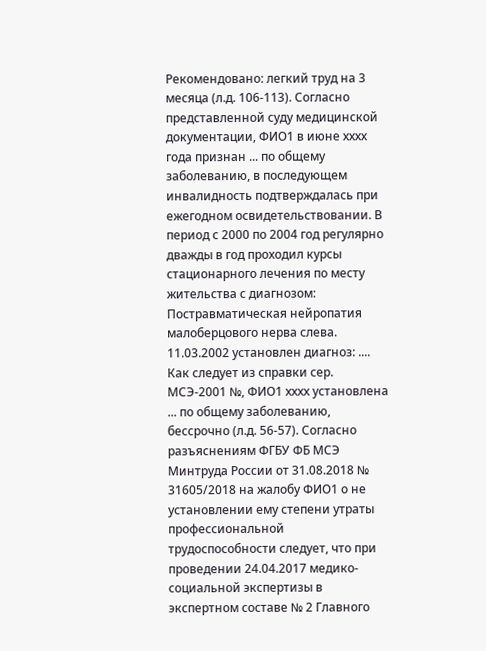Рекомендовано: легкий труд на 3 месяца (л.д. 106-113). Согласно представленной суду медицинской документации, ФИО1 в июне хххх года признан ... по общему заболеванию, в последующем инвалидность подтверждалась при ежегодном освидетельствовании. В период с 2000 по 2004 год регулярно дважды в год проходил курсы стационарного лечения по месту жительства с диагнозом: Постравматическая нейропатия малоберцового нерва слева. 11.03.2002 установлен диагноз: .... Как следует из справки сер. МСЭ-2001 №, ФИО1 хххх установлена ... по общему заболеванию, бессрочно (л.д. 56-57). Согласно разъяснениям ФГБУ ФБ МСЭ Минтруда России от 31.08.2018 № 31605/2018 на жалобу ФИО1 о не установлении ему степени утраты профессиональной трудоспособности следует, что при проведении 24.04.2017 медико-социальной экспертизы в экспертном составе № 2 Главного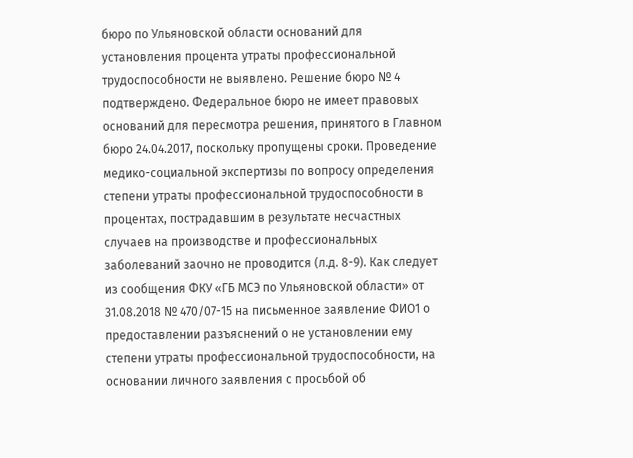бюро по Ульяновской области оснований для установления процента утраты профессиональной трудоспособности не выявлено. Решение бюро № 4 подтверждено. Федеральное бюро не имеет правовых оснований для пересмотра решения, принятого в Главном бюро 24.04.2017, поскольку пропущены сроки. Проведение медико-социальной экспертизы по вопросу определения степени утраты профессиональной трудоспособности в процентах, пострадавшим в результате несчастных случаев на производстве и профессиональных заболеваний заочно не проводится (л.д. 8-9). Как следует из сообщения ФКУ «ГБ МСЭ по Ульяновской области» от 31.08.2018 № 470/07-15 на письменное заявление ФИО1 о предоставлении разъяснений о не установлении ему степени утраты профессиональной трудоспособности, на основании личного заявления с просьбой об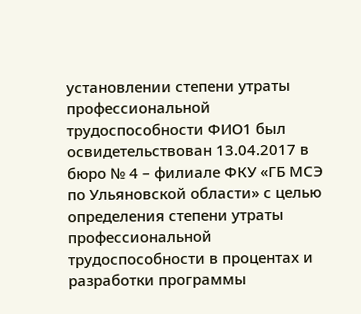установлении степени утраты профессиональной трудоспособности ФИО1 был освидетельствован 13.04.2017 в бюро № 4 – филиале ФКУ «ГБ МСЭ по Ульяновской области» с целью определения степени утраты профессиональной трудоспособности в процентах и разработки программы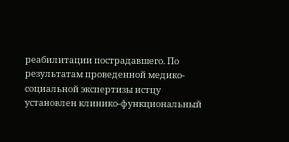реабилитации пострадавшего. По результатам проведенной медико-социальной экспертизы истцу установлен клинико-функциональный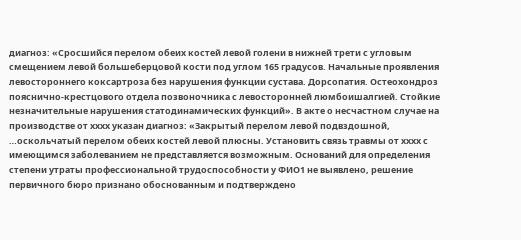диагноз: «Сросшийся перелом обеих костей левой голени в нижней трети с угловым смещением левой большеберцовой кости под углом 165 градусов. Начальные проявления левостороннего коксартроза без нарушения функции сустава. Дорсопатия. Остеохондроз пояснично-крестцового отдела позвоночника с левосторонней люмбоишалгией. Стойкие незначительные нарушения статодинамических функций». В акте о несчастном случае на производстве от хххх указан диагноз: «Закрытый перелом левой подвздошной, …оскольчатый перелом обеих костей левой плюсны. Установить связь травмы от хххх с имеющимся заболеванием не представляется возможным. Оснований для определения степени утраты профессиональной трудоспособности у ФИО1 не выявлено, решение первичного бюро признано обоснованным и подтверждено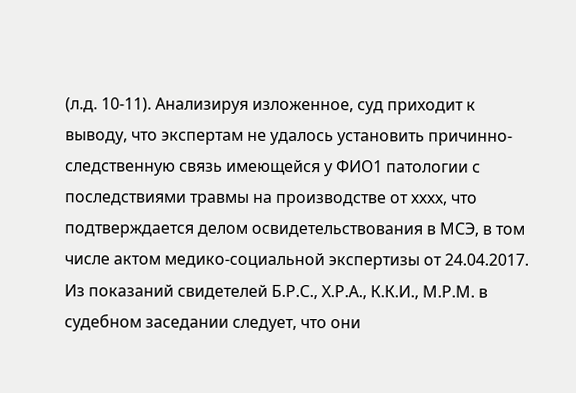(л.д. 10-11). Анализируя изложенное, суд приходит к выводу, что экспертам не удалось установить причинно-следственную связь имеющейся у ФИО1 патологии с последствиями травмы на производстве от хххх, что подтверждается делом освидетельствования в МСЭ, в том числе актом медико-социальной экспертизы от 24.04.2017. Из показаний свидетелей Б.Р.С., Х.Р.А., К.К.И., М.Р.М. в судебном заседании следует, что они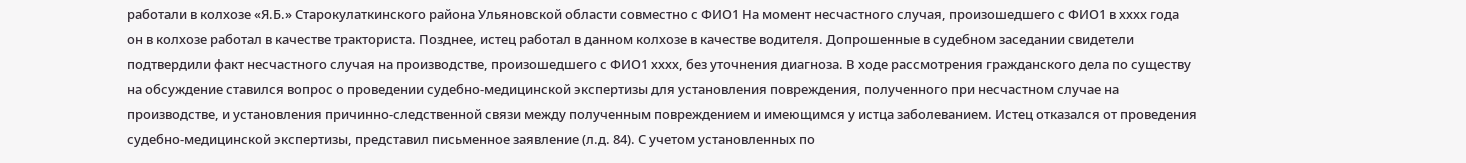работали в колхозе «Я.Б.» Старокулаткинского района Ульяновской области совместно с ФИО1 На момент несчастного случая, произошедшего с ФИО1 в хххх года он в колхозе работал в качестве тракториста. Позднее, истец работал в данном колхозе в качестве водителя. Допрошенные в судебном заседании свидетели подтвердили факт несчастного случая на производстве, произошедшего с ФИО1 хххх, без уточнения диагноза. В ходе рассмотрения гражданского дела по существу на обсуждение ставился вопрос о проведении судебно-медицинской экспертизы для установления повреждения, полученного при несчастном случае на производстве, и установления причинно-следственной связи между полученным повреждением и имеющимся у истца заболеванием. Истец отказался от проведения судебно-медицинской экспертизы, представил письменное заявление (л.д. 84). С учетом установленных по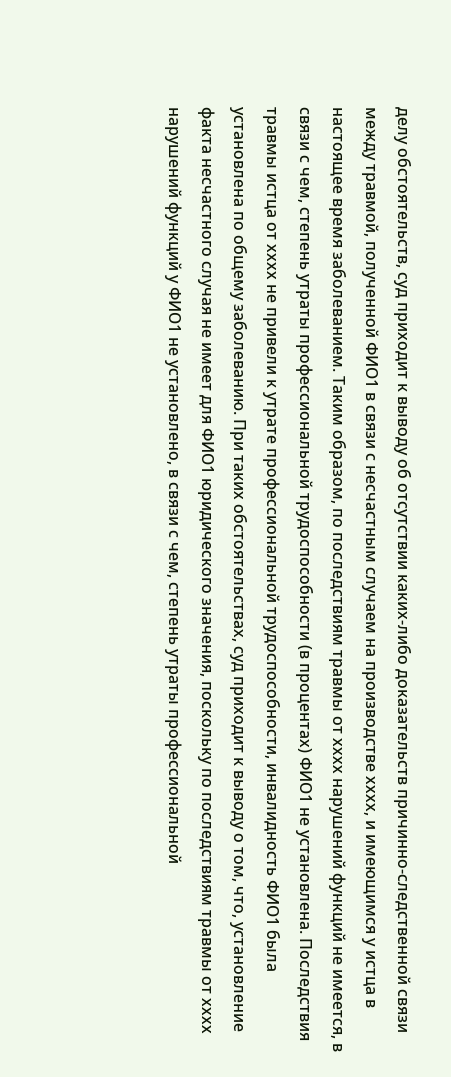делу обстоятельств, суд приходит к выводу об отсутствии каких-либо доказательств причинно-следственной связи между травмой, полученной ФИО1 в связи с несчастным случаем на производстве хххх, и имеющимся у истца в настоящее время заболеванием. Таким образом, по последствиям травмы от хххх нарушений функций не имеется, в связи с чем, степень утраты профессиональной трудоспособности (в процентах) ФИО1 не установлена. Последствия травмы истца от хххх не привели к утрате профессиональной трудоспособности, инвалидность ФИО1 была установлена по общему заболеванию. При таких обстоятельствах, суд приходит к выводу о том, что, установление факта несчастного случая не имеет для ФИО1 юридического значения, поскольку по последствиям травмы от хххх нарушений функций у ФИО1 не установлено, в связи с чем, степень утраты профессиональной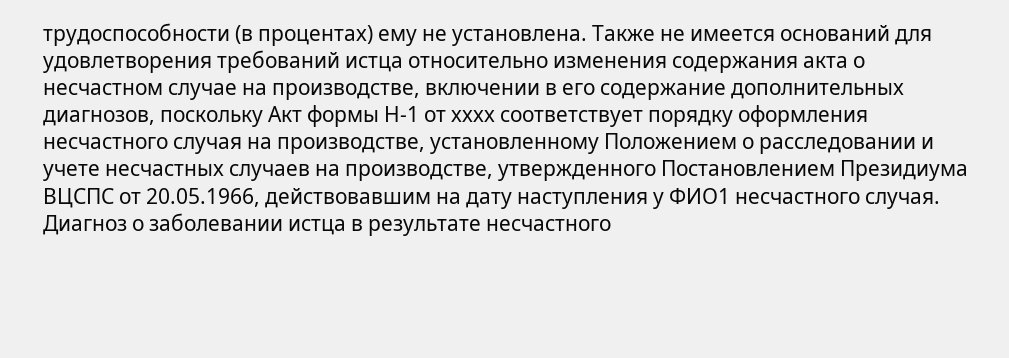трудоспособности (в процентах) ему не установлена. Также не имеется оснований для удовлетворения требований истца относительно изменения содержания акта о несчастном случае на производстве, включении в его содержание дополнительных диагнозов, поскольку Акт формы Н-1 от хххх соответствует порядку оформления несчастного случая на производстве, установленному Положением о расследовании и учете несчастных случаев на производстве, утвержденного Постановлением Президиума ВЦСПС от 20.05.1966, действовавшим на дату наступления у ФИО1 несчастного случая. Диагноз о заболевании истца в результате несчастного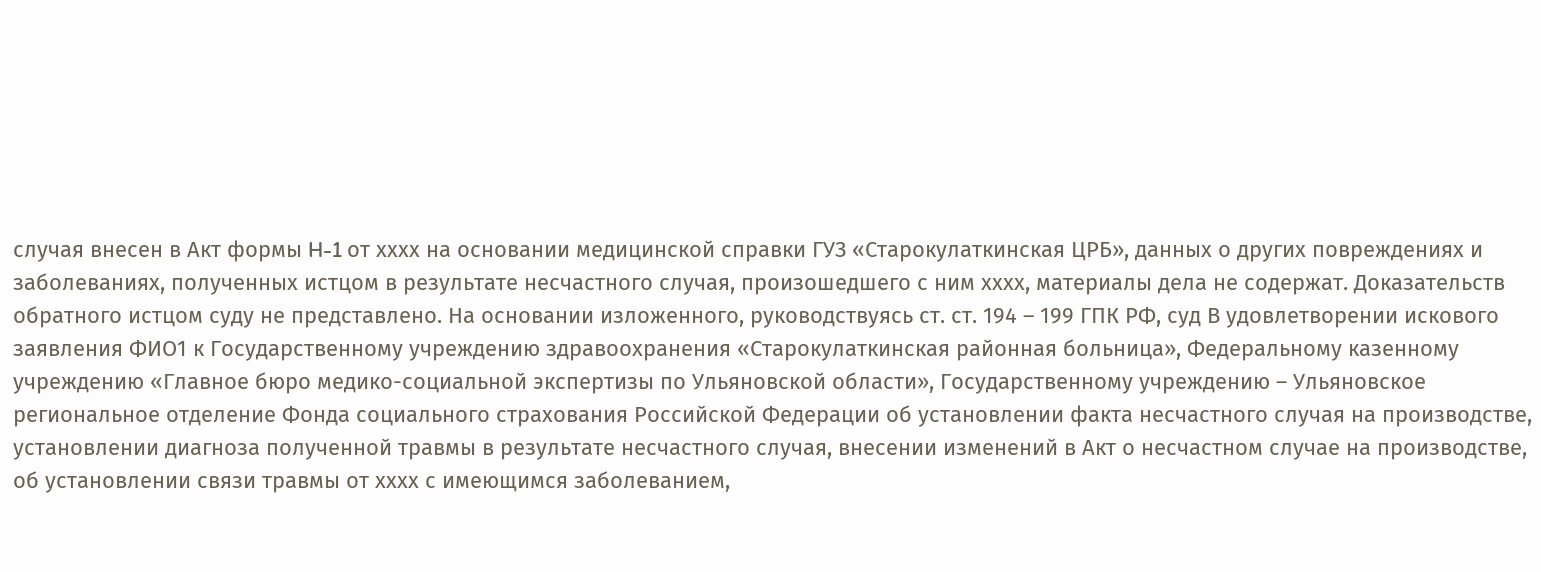случая внесен в Акт формы H-1 от хххх на основании медицинской справки ГУЗ «Старокулаткинская ЦРБ», данных о других повреждениях и заболеваниях, полученных истцом в результате несчастного случая, произошедшего с ним хххх, материалы дела не содержат. Доказательств обратного истцом суду не представлено. На основании изложенного, руководствуясь ст. ст. 194 – 199 ГПК РФ, суд В удовлетворении искового заявления ФИО1 к Государственному учреждению здравоохранения «Старокулаткинская районная больница», Федеральному казенному учреждению «Главное бюро медико-социальной экспертизы по Ульяновской области», Государственному учреждению – Ульяновское региональное отделение Фонда социального страхования Российской Федерации об установлении факта несчастного случая на производстве, установлении диагноза полученной травмы в результате несчастного случая, внесении изменений в Акт о несчастном случае на производстве, об установлении связи травмы от хххх с имеющимся заболеванием,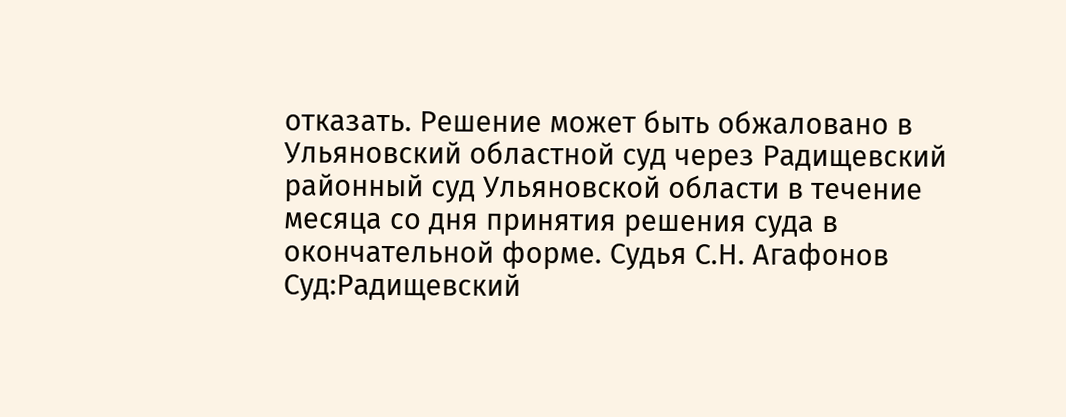отказать. Решение может быть обжаловано в Ульяновский областной суд через Радищевский районный суд Ульяновской области в течение месяца со дня принятия решения суда в окончательной форме. Судья С.Н. Агафонов Суд:Радищевский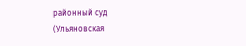районный суд (Ульяновская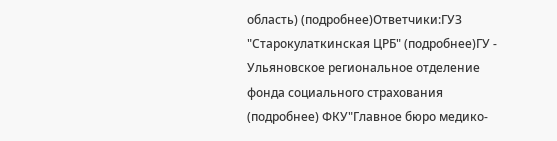область) (подробнее)Ответчики:ГУЗ "Старокулаткинская ЦРБ" (подробнее)ГУ - Ульяновское региональное отделение фонда социального страхования (подробнее) ФКУ"Главное бюро медико-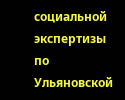социальной экспертизы по Ульяновской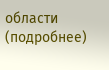области (подробнее)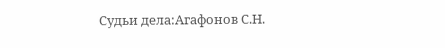Судьи дела:Агафонов С.Н.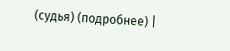(судья) (подробнее) |